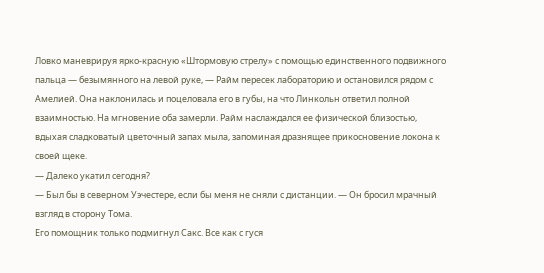Ловко маневрируя ярко-красную «Штормовую стрелу» с помощью единственного подвижного пальца — безымянного на левой руке, — Райм пересек лабораторию и остановился рядом с Амелией. Она наклонилась и поцеловала его в губы, на что Линкольн ответил полной взаимностью. На мгновение оба замерли. Райм наслаждался ее физической близостью, вдыхая сладковатый цветочный запах мыла, запоминая дразнящее прикосновение локона к своей щеке.
— Далеко укатил сегодня?
— Был бы в северном Уэчестере, если бы меня не сняли с дистанции. — Он бросил мрачный взгляд в сторону Тома.
Его помощник только подмигнул Сакс. Все как с гуся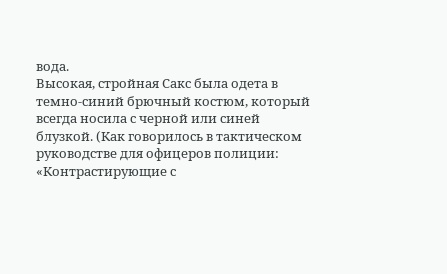вода.
Высокая, стройная Сакс была одета в темно-синий брючный костюм, который всегда носила с черной или синей блузкой. (Как говорилось в тактическом руководстве для офицеров полиции: «Контрастирующие с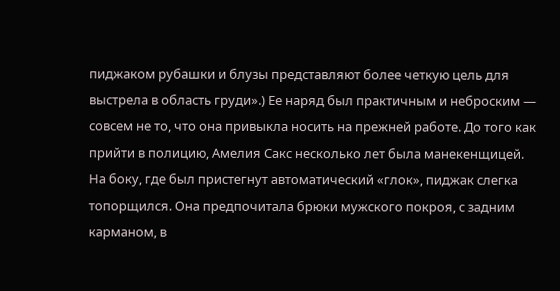пиджаком рубашки и блузы представляют более четкую цель для выстрела в область груди».) Ее наряд был практичным и неброским — совсем не то, что она привыкла носить на прежней работе. До того как прийти в полицию, Амелия Сакс несколько лет была манекенщицей.
На боку, где был пристегнут автоматический «глок», пиджак слегка топорщился. Она предпочитала брюки мужского покроя, с задним карманом, в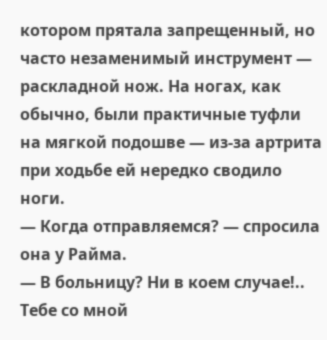котором прятала запрещенный, но часто незаменимый инструмент — раскладной нож. На ногах, как обычно, были практичные туфли на мягкой подошве — из-за артрита при ходьбе ей нередко сводило ноги.
— Когда отправляемся? — спросила она у Райма.
— В больницу? Ни в коем случае!.. Тебе со мной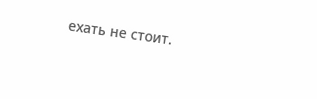ехать не стоит.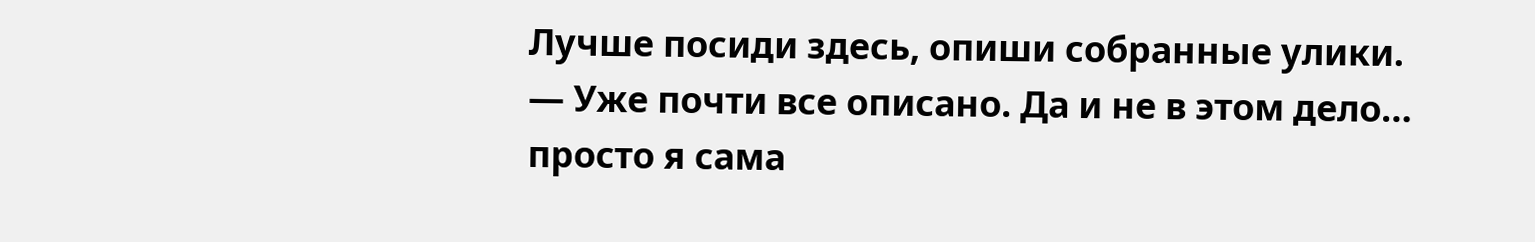Лучше посиди здесь, опиши собранные улики.
— Уже почти все описано. Да и не в этом дело… просто я сама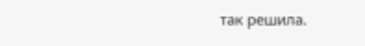так решила.